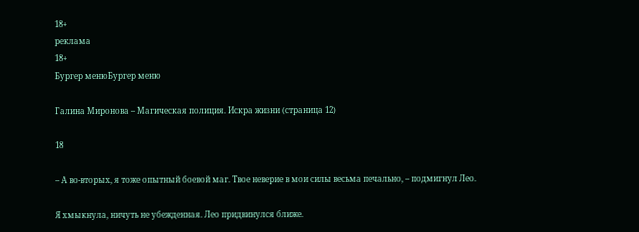18+
реклама
18+
Бургер менюБургер меню

Галина Миронова – Магическая полиция. Искра жизни (страница 12)

18

– А во-вторых, я тоже опытный боевой маг. Твое неверие в мои силы весьма печально, – подмигнул Лео.

Я хмыкнула, ничуть не убежденная. Лео придвинулся ближе.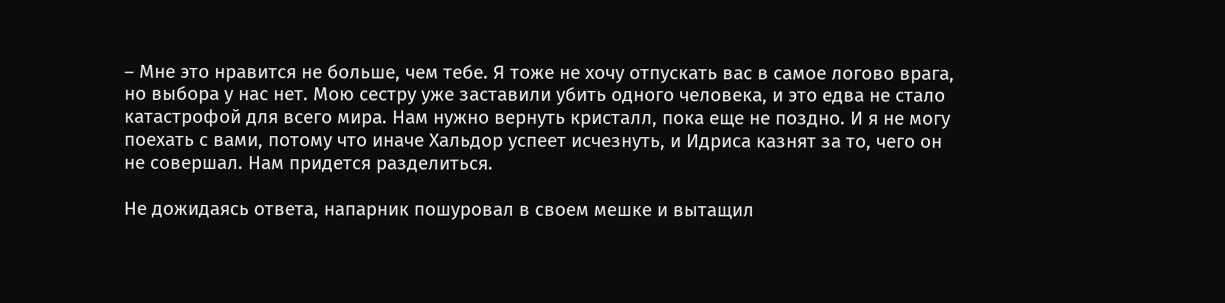– Мне это нравится не больше, чем тебе. Я тоже не хочу отпускать вас в самое логово врага, но выбора у нас нет. Мою сестру уже заставили убить одного человека, и это едва не стало катастрофой для всего мира. Нам нужно вернуть кристалл, пока еще не поздно. И я не могу поехать с вами, потому что иначе Хальдор успеет исчезнуть, и Идриса казнят за то, чего он не совершал. Нам придется разделиться.

Не дожидаясь ответа, напарник пошуровал в своем мешке и вытащил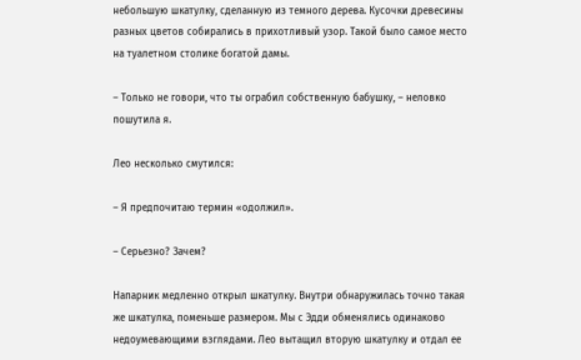небольшую шкатулку, сделанную из темного дерева. Кусочки древесины разных цветов собирались в прихотливый узор. Такой было самое место на туалетном столике богатой дамы.

– Только не говори, что ты ограбил собственную бабушку, – неловко пошутила я.

Лео несколько смутился:

– Я предпочитаю термин «одолжил».

– Серьезно? Зачем?

Напарник медленно открыл шкатулку. Внутри обнаружилась точно такая же шкатулка, поменьше размером. Мы с Эдди обменялись одинаково недоумевающими взглядами. Лео вытащил вторую шкатулку и отдал ее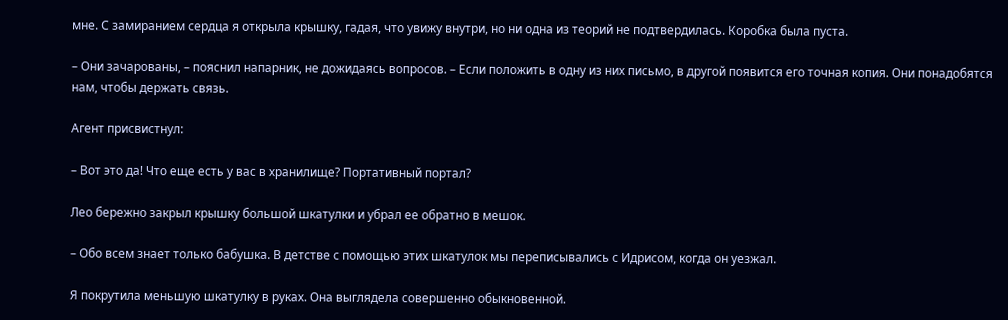мне. С замиранием сердца я открыла крышку, гадая, что увижу внутри, но ни одна из теорий не подтвердилась. Коробка была пуста.

– Они зачарованы, – пояснил напарник, не дожидаясь вопросов. – Если положить в одну из них письмо, в другой появится его точная копия. Они понадобятся нам, чтобы держать связь.

Агент присвистнул:

– Вот это да! Что еще есть у вас в хранилище? Портативный портал?

Лео бережно закрыл крышку большой шкатулки и убрал ее обратно в мешок.

– Обо всем знает только бабушка. В детстве с помощью этих шкатулок мы переписывались с Идрисом, когда он уезжал.

Я покрутила меньшую шкатулку в руках. Она выглядела совершенно обыкновенной.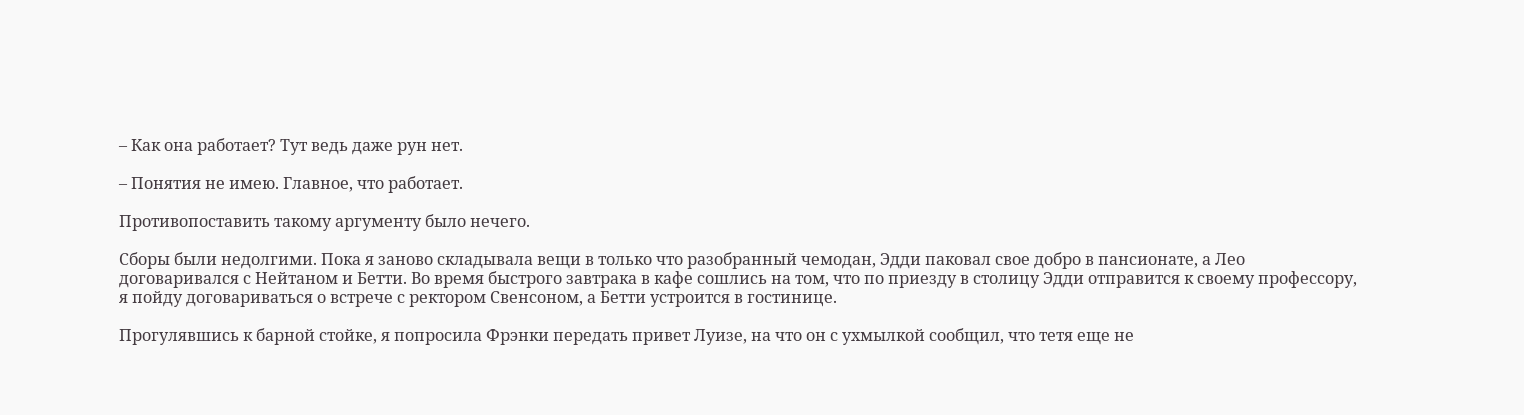– Как она работает? Тут ведь даже рун нет.

– Понятия не имею. Главное, что работает.

Противопоставить такому аргументу было нечего.

Сборы были недолгими. Пока я заново складывала вещи в только что разобранный чемодан, Эдди паковал свое добро в пансионате, а Лео договаривался с Нейтаном и Бетти. Во время быстрого завтрака в кафе сошлись на том, что по приезду в столицу Эдди отправится к своему профессору, я пойду договариваться о встрече с ректором Свенсоном, а Бетти устроится в гостинице.

Прогулявшись к барной стойке, я попросила Фрэнки передать привет Луизе, на что он с ухмылкой сообщил, что тетя еще не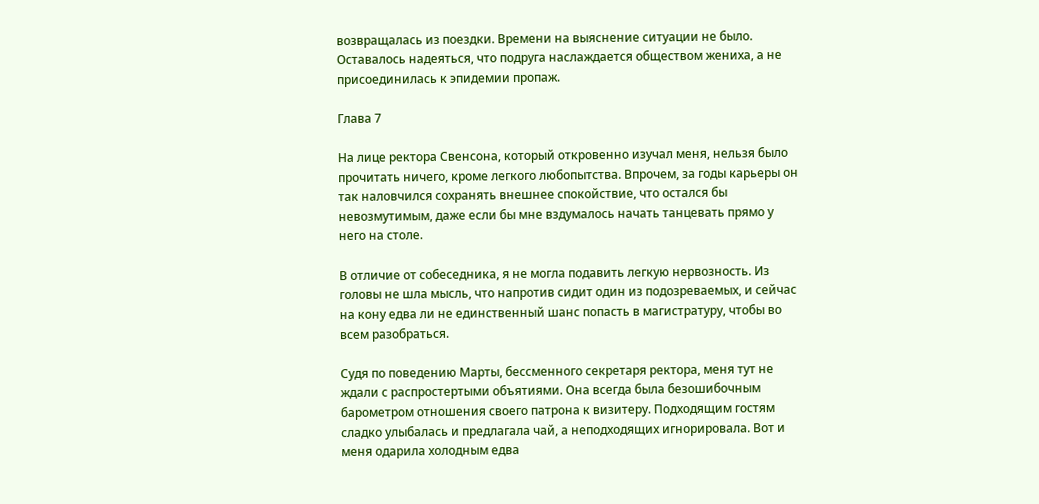возвращалась из поездки. Времени на выяснение ситуации не было. Оставалось надеяться, что подруга наслаждается обществом жениха, а не присоединилась к эпидемии пропаж.

Глава 7

На лице ректора Свенсона, который откровенно изучал меня, нельзя было прочитать ничего, кроме легкого любопытства. Впрочем, за годы карьеры он так наловчился сохранять внешнее спокойствие, что остался бы невозмутимым, даже если бы мне вздумалось начать танцевать прямо у него на столе.

В отличие от собеседника, я не могла подавить легкую нервозность. Из головы не шла мысль, что напротив сидит один из подозреваемых, и сейчас на кону едва ли не единственный шанс попасть в магистратуру, чтобы во всем разобраться.

Судя по поведению Марты, бессменного секретаря ректора, меня тут не ждали с распростертыми объятиями. Она всегда была безошибочным барометром отношения своего патрона к визитеру. Подходящим гостям сладко улыбалась и предлагала чай, а неподходящих игнорировала. Вот и меня одарила холодным едва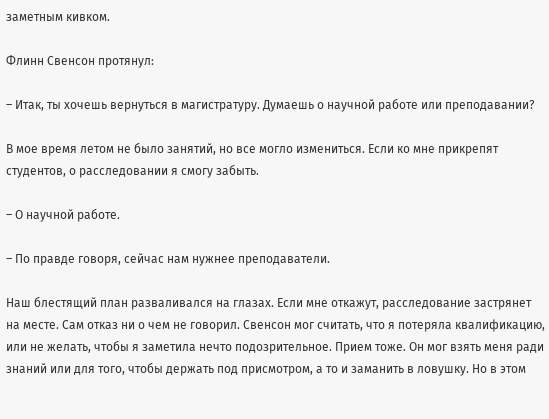заметным кивком.

Флинн Свенсон протянул:

– Итак, ты хочешь вернуться в магистратуру. Думаешь о научной работе или преподавании?

В мое время летом не было занятий, но все могло измениться. Если ко мне прикрепят студентов, о расследовании я смогу забыть.

– О научной работе.

– По правде говоря, сейчас нам нужнее преподаватели.

Наш блестящий план разваливался на глазах. Если мне откажут, расследование застрянет на месте. Сам отказ ни о чем не говорил. Свенсон мог считать, что я потеряла квалификацию, или не желать, чтобы я заметила нечто подозрительное. Прием тоже. Он мог взять меня ради знаний или для того, чтобы держать под присмотром, а то и заманить в ловушку. Но в этом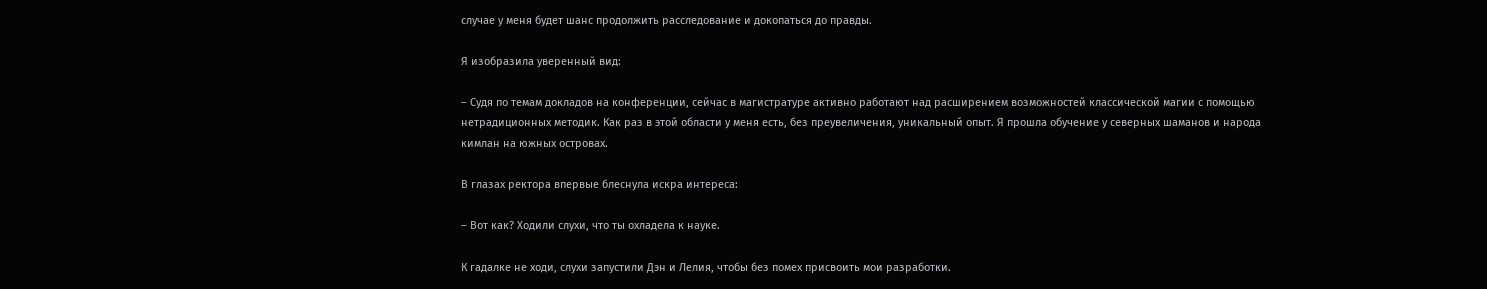случае у меня будет шанс продолжить расследование и докопаться до правды.

Я изобразила уверенный вид:

– Судя по темам докладов на конференции, сейчас в магистратуре активно работают над расширением возможностей классической магии с помощью нетрадиционных методик. Как раз в этой области у меня есть, без преувеличения, уникальный опыт. Я прошла обучение у северных шаманов и народа кимлан на южных островах.

В глазах ректора впервые блеснула искра интереса:

– Вот как? Ходили слухи, что ты охладела к науке.

К гадалке не ходи, слухи запустили Дэн и Лелия, чтобы без помех присвоить мои разработки.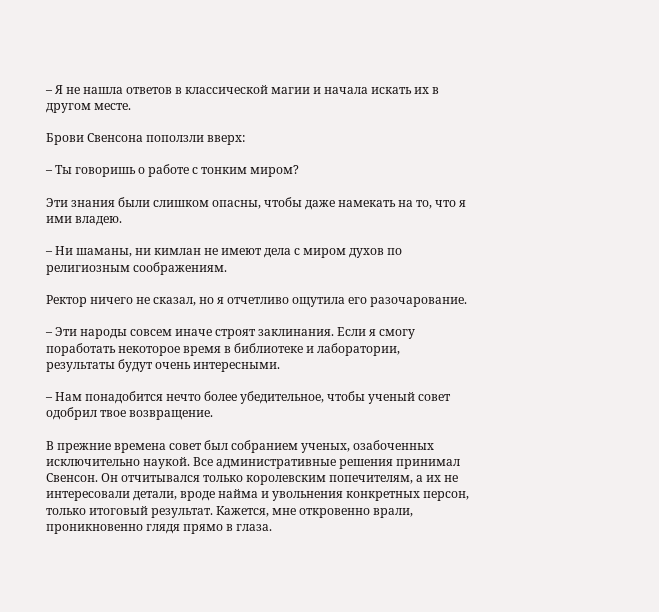– Я не нашла ответов в классической магии и начала искать их в другом месте.

Брови Свенсона поползли вверх:

– Ты говоришь о работе с тонким миром?

Эти знания были слишком опасны, чтобы даже намекать на то, что я ими владею.

– Ни шаманы, ни кимлан не имеют дела с миром духов по религиозным соображениям.

Ректор ничего не сказал, но я отчетливо ощутила его разочарование.

– Эти народы совсем иначе строят заклинания. Если я смогу поработать некоторое время в библиотеке и лаборатории, результаты будут очень интересными.

– Нам понадобится нечто более убедительное, чтобы ученый совет одобрил твое возвращение.

В прежние времена совет был собранием ученых, озабоченных исключительно наукой. Все административные решения принимал Свенсон. Он отчитывался только королевским попечителям, а их не интересовали детали, вроде найма и увольнения конкретных персон, только итоговый результат. Кажется, мне откровенно врали, проникновенно глядя прямо в глаза.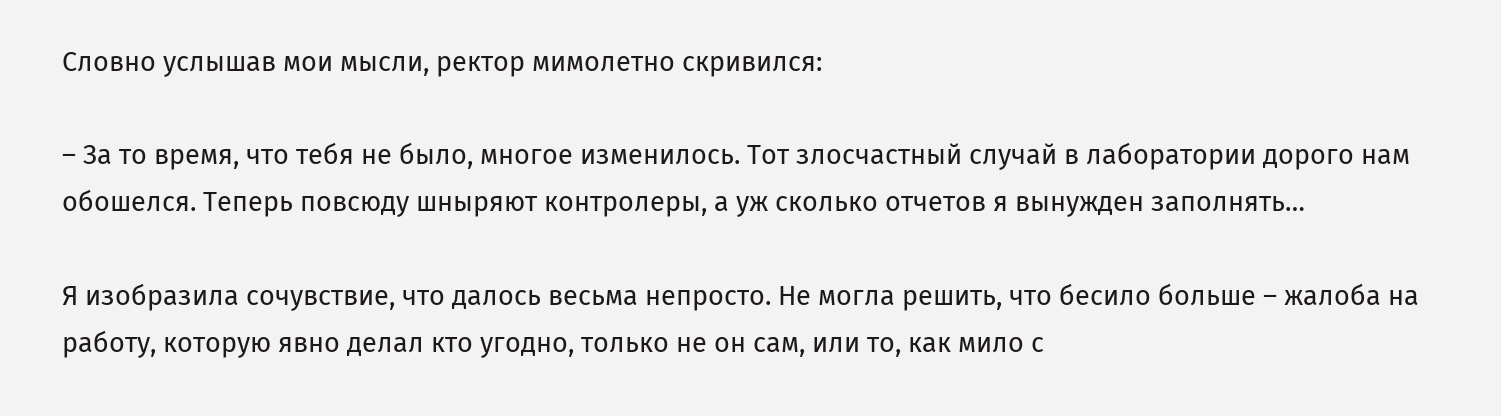Словно услышав мои мысли, ректор мимолетно скривился:

– За то время, что тебя не было, многое изменилось. Тот злосчастный случай в лаборатории дорого нам обошелся. Теперь повсюду шныряют контролеры, а уж сколько отчетов я вынужден заполнять…

Я изобразила сочувствие, что далось весьма непросто. Не могла решить, что бесило больше – жалоба на работу, которую явно делал кто угодно, только не он сам, или то, как мило с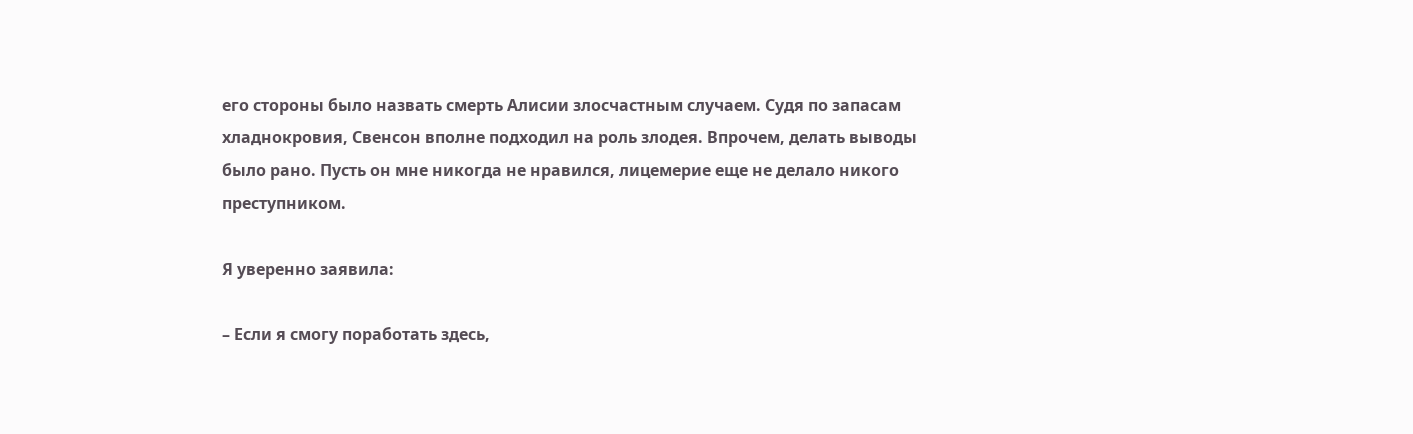его стороны было назвать смерть Алисии злосчастным случаем. Судя по запасам хладнокровия, Свенсон вполне подходил на роль злодея. Впрочем, делать выводы было рано. Пусть он мне никогда не нравился, лицемерие еще не делало никого преступником.

Я уверенно заявила:

– Если я смогу поработать здесь,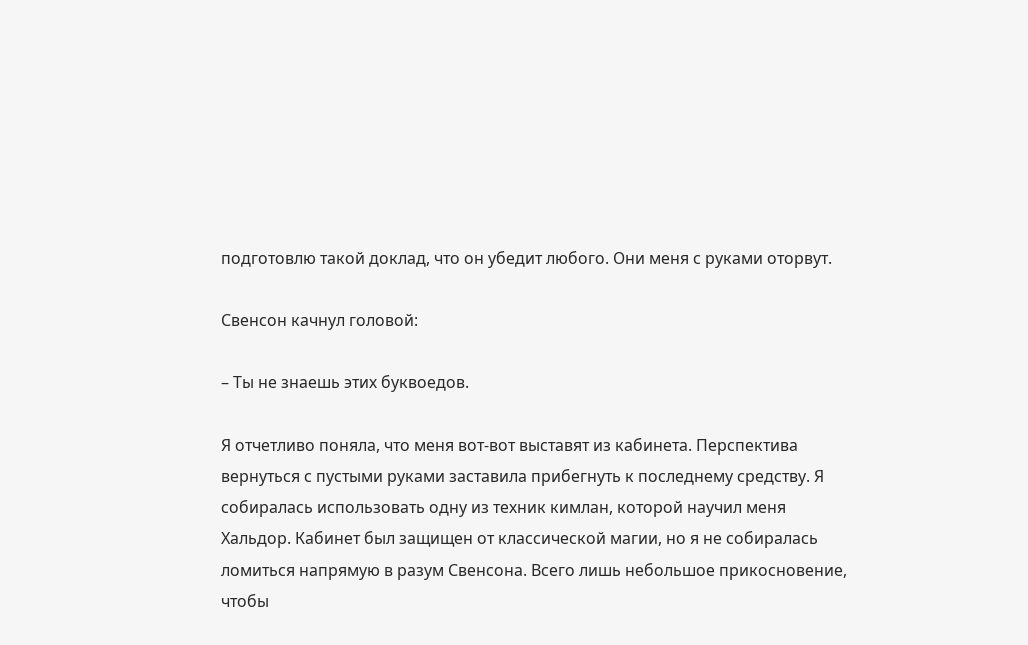подготовлю такой доклад, что он убедит любого. Они меня с руками оторвут.

Свенсон качнул головой:

– Ты не знаешь этих буквоедов.

Я отчетливо поняла, что меня вот-вот выставят из кабинета. Перспектива вернуться с пустыми руками заставила прибегнуть к последнему средству. Я собиралась использовать одну из техник кимлан, которой научил меня Хальдор. Кабинет был защищен от классической магии, но я не собиралась ломиться напрямую в разум Свенсона. Всего лишь небольшое прикосновение, чтобы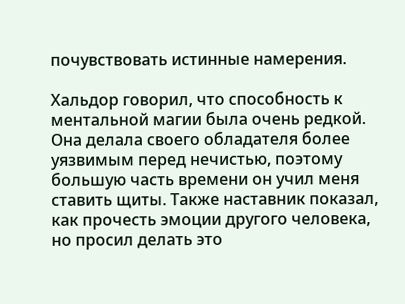почувствовать истинные намерения.

Хальдор говорил, что способность к ментальной магии была очень редкой. Она делала своего обладателя более уязвимым перед нечистью, поэтому большую часть времени он учил меня ставить щиты. Также наставник показал, как прочесть эмоции другого человека, но просил делать это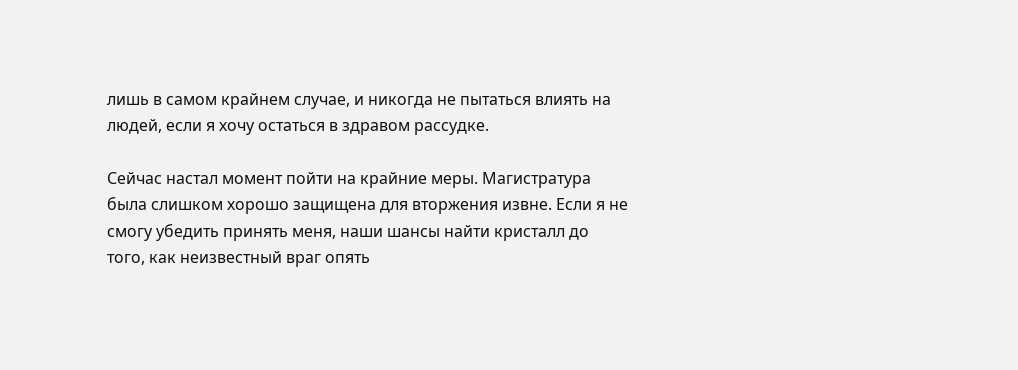лишь в самом крайнем случае, и никогда не пытаться влиять на людей, если я хочу остаться в здравом рассудке.

Сейчас настал момент пойти на крайние меры. Магистратура была слишком хорошо защищена для вторжения извне. Если я не смогу убедить принять меня, наши шансы найти кристалл до того, как неизвестный враг опять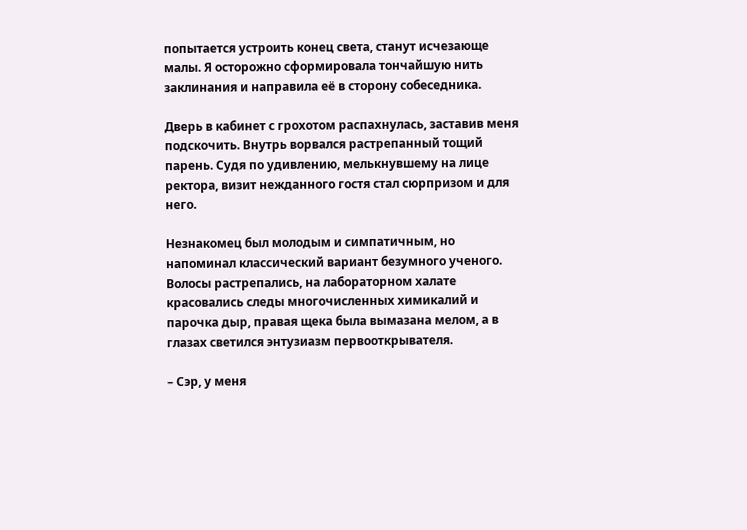попытается устроить конец света, станут исчезающе малы. Я осторожно сформировала тончайшую нить заклинания и направила её в сторону собеседника.

Дверь в кабинет с грохотом распахнулась, заставив меня подскочить. Внутрь ворвался растрепанный тощий парень. Судя по удивлению, мелькнувшему на лице ректора, визит нежданного гостя стал сюрпризом и для него.

Незнакомец был молодым и симпатичным, но напоминал классический вариант безумного ученого. Волосы растрепались, на лабораторном халате красовались следы многочисленных химикалий и парочка дыр, правая щека была вымазана мелом, а в глазах светился энтузиазм первооткрывателя.

– Сэр, у меня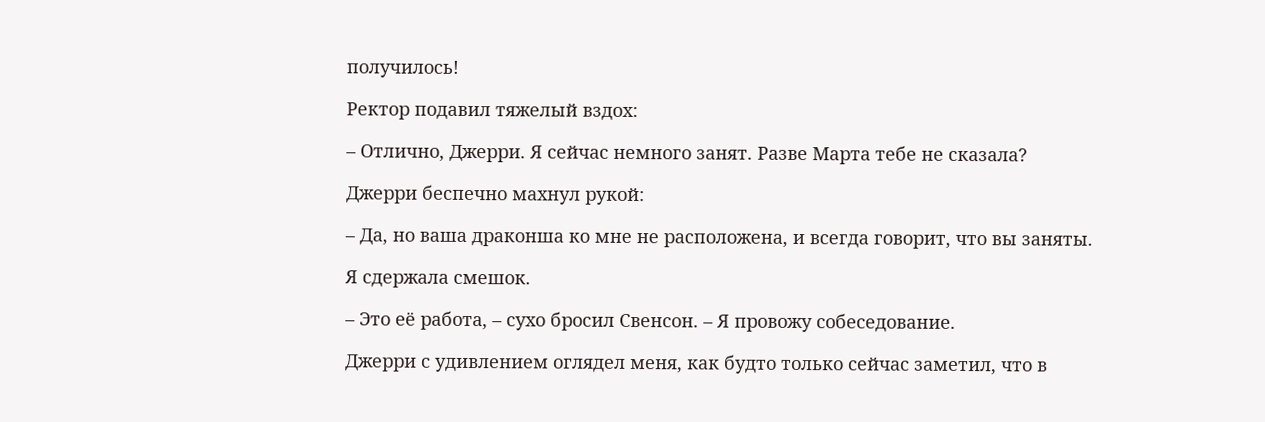получилось!

Ректор подавил тяжелый вздох:

– Отлично, Джерри. Я сейчас немного занят. Разве Марта тебе не сказала?

Джерри беспечно махнул рукой:

– Да, но ваша драконша ко мне не расположена, и всегда говорит, что вы заняты.

Я сдержала смешок.

– Это её работа, – сухо бросил Свенсон. – Я провожу собеседование.

Джерри с удивлением оглядел меня, как будто только сейчас заметил, что в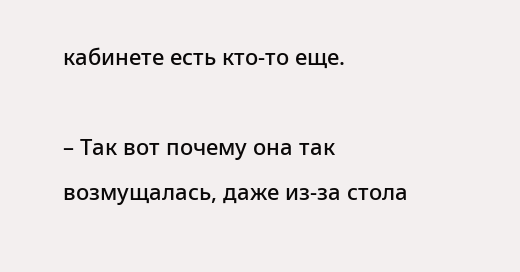кабинете есть кто-то еще.

– Так вот почему она так возмущалась, даже из-за стола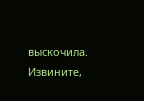выскочила. Извините,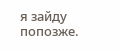я зайду попозже.